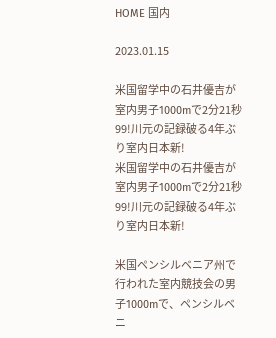HOME 国内

2023.01.15

米国留学中の石井優吉が室内男子1000mで2分21秒99!川元の記録破る4年ぶり室内日本新!
米国留学中の石井優吉が室内男子1000mで2分21秒99!川元の記録破る4年ぶり室内日本新!

米国ペンシルベニア州で行われた室内競技会の男子1000mで、ペンシルベニ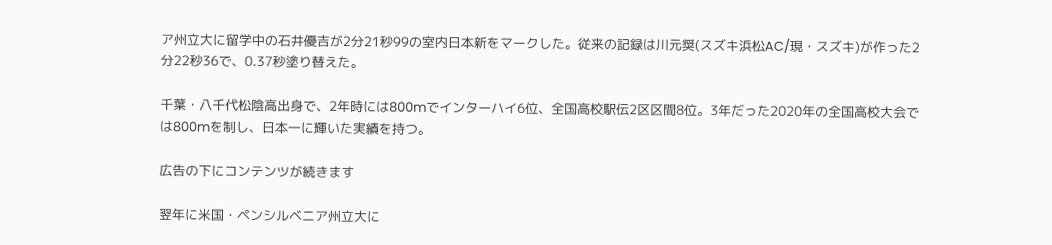ア州立大に留学中の石井優吉が2分21秒99の室内日本新をマークした。従来の記録は川元奨(スズキ浜松AC/現・スズキ)が作った2分22秒36で、0.37秒塗り替えた。

千葉・八千代松陰高出身で、2年時には800mでインターハイ6位、全国高校駅伝2区区間8位。3年だった2020年の全国高校大会では800mを制し、日本一に輝いた実績を持つ。

広告の下にコンテンツが続きます

翌年に米国・ペンシルベニア州立大に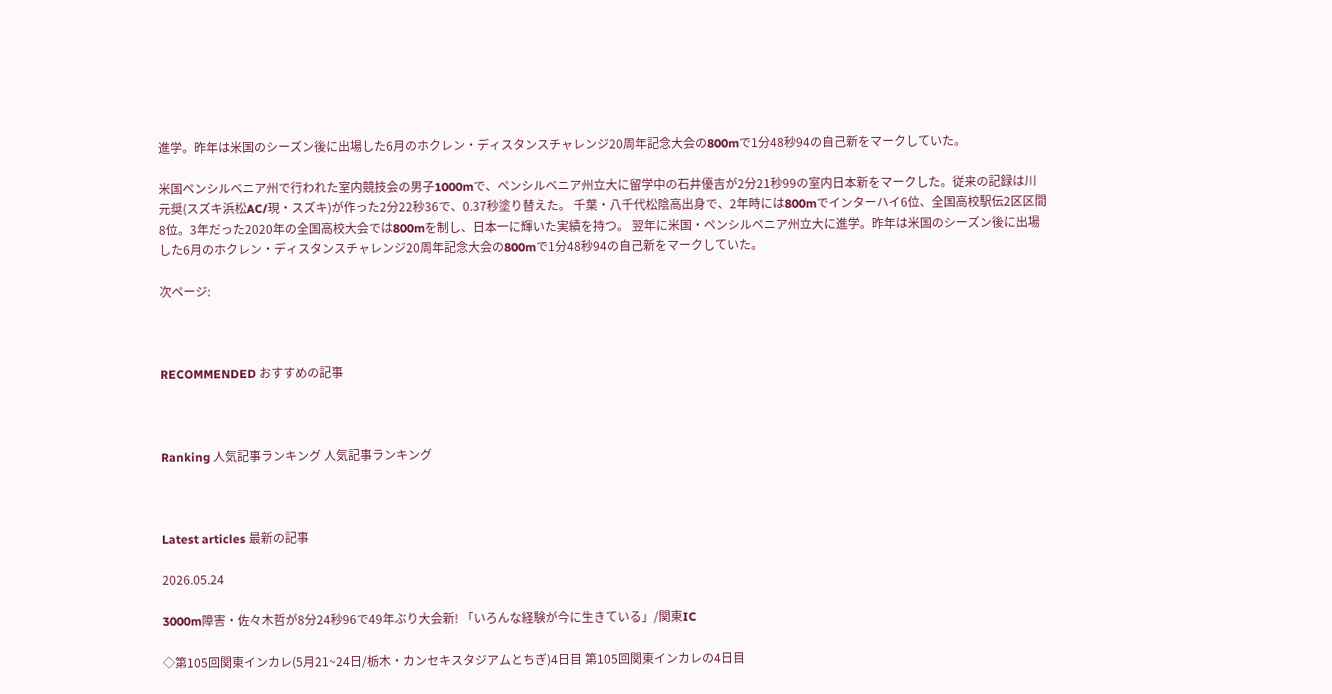進学。昨年は米国のシーズン後に出場した6月のホクレン・ディスタンスチャレンジ20周年記念大会の800mで1分48秒94の自己新をマークしていた。

米国ペンシルベニア州で行われた室内競技会の男子1000mで、ペンシルベニア州立大に留学中の石井優吉が2分21秒99の室内日本新をマークした。従来の記録は川元奨(スズキ浜松AC/現・スズキ)が作った2分22秒36で、0.37秒塗り替えた。 千葉・八千代松陰高出身で、2年時には800mでインターハイ6位、全国高校駅伝2区区間8位。3年だった2020年の全国高校大会では800mを制し、日本一に輝いた実績を持つ。 翌年に米国・ペンシルベニア州立大に進学。昨年は米国のシーズン後に出場した6月のホクレン・ディスタンスチャレンジ20周年記念大会の800mで1分48秒94の自己新をマークしていた。

次ページ:



RECOMMENDED おすすめの記事



Ranking 人気記事ランキング 人気記事ランキング



Latest articles 最新の記事

2026.05.24

3000m障害・佐々木哲が8分24秒96で49年ぶり大会新! 「いろんな経験が今に生きている」/関東IC

◇第105回関東インカレ(5月21~24日/栃木・カンセキスタジアムとちぎ)4日目 第105回関東インカレの4日目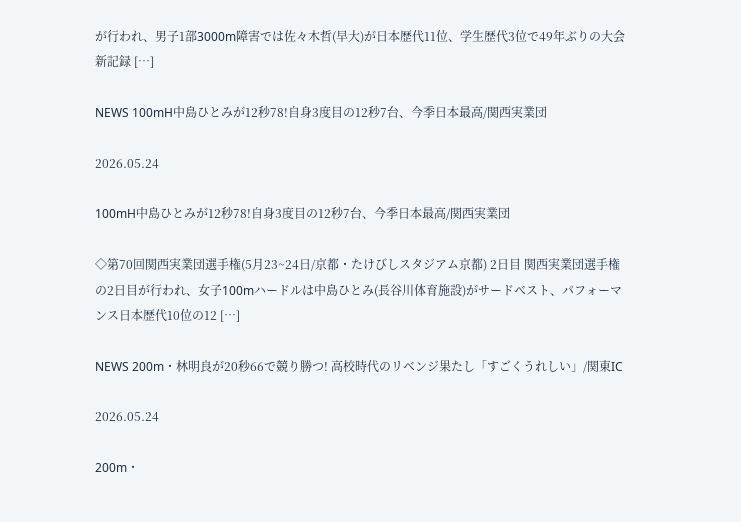が行われ、男子1部3000m障害では佐々木哲(早大)が日本歴代11位、学生歴代3位で49年ぶりの大会新記録 […]

NEWS 100mH中島ひとみが12秒78!自身3度目の12秒7台、今季日本最高/関西実業団

2026.05.24

100mH中島ひとみが12秒78!自身3度目の12秒7台、今季日本最高/関西実業団

◇第70回関西実業団選手権(5月23~24日/京都・たけびしスタジアム京都) 2日目 関西実業団選手権の2日目が行われ、女子100mハードルは中島ひとみ(長谷川体育施設)がサードベスト、パフォーマンス日本歴代10位の12 […]

NEWS 200m・林明良が20秒66で競り勝つ! 高校時代のリベンジ果たし「すごくうれしい」/関東IC

2026.05.24

200m・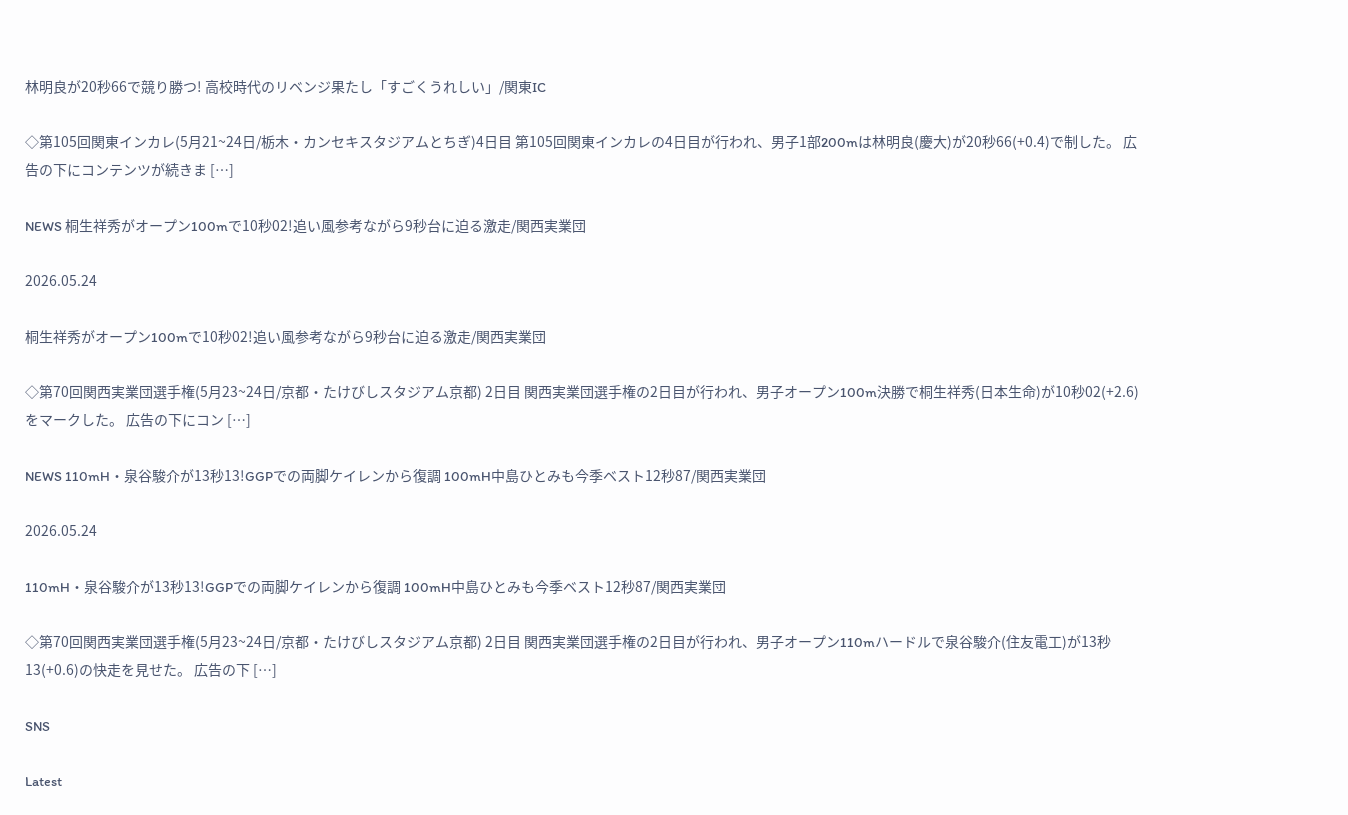林明良が20秒66で競り勝つ! 高校時代のリベンジ果たし「すごくうれしい」/関東IC

◇第105回関東インカレ(5月21~24日/栃木・カンセキスタジアムとちぎ)4日目 第105回関東インカレの4日目が行われ、男子1部200mは林明良(慶大)が20秒66(+0.4)で制した。 広告の下にコンテンツが続きま […]

NEWS 桐生祥秀がオープン100mで10秒02!追い風参考ながら9秒台に迫る激走/関西実業団

2026.05.24

桐生祥秀がオープン100mで10秒02!追い風参考ながら9秒台に迫る激走/関西実業団

◇第70回関西実業団選手権(5月23~24日/京都・たけびしスタジアム京都) 2日目 関西実業団選手権の2日目が行われ、男子オープン100m決勝で桐生祥秀(日本生命)が10秒02(+2.6)をマークした。 広告の下にコン […]

NEWS 110mH・泉谷駿介が13秒13!GGPでの両脚ケイレンから復調 100mH中島ひとみも今季ベスト12秒87/関西実業団

2026.05.24

110mH・泉谷駿介が13秒13!GGPでの両脚ケイレンから復調 100mH中島ひとみも今季ベスト12秒87/関西実業団

◇第70回関西実業団選手権(5月23~24日/京都・たけびしスタジアム京都) 2日目 関西実業団選手権の2日目が行われ、男子オープン110mハードルで泉谷駿介(住友電工)が13秒13(+0.6)の快走を見せた。 広告の下 […]

SNS

Latest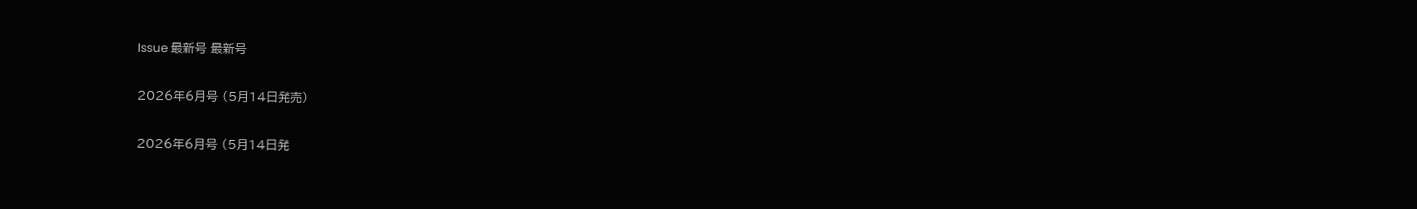Issue 最新号 最新号

2026年6月号 (5月14日発売)

2026年6月号 (5月14日発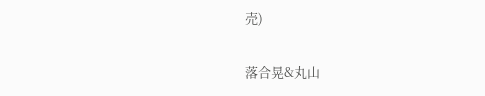売)

落合晃&丸山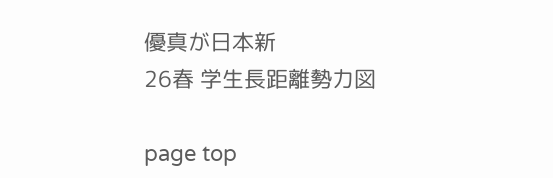優真が日本新
26春 学生長距離勢力図

page top